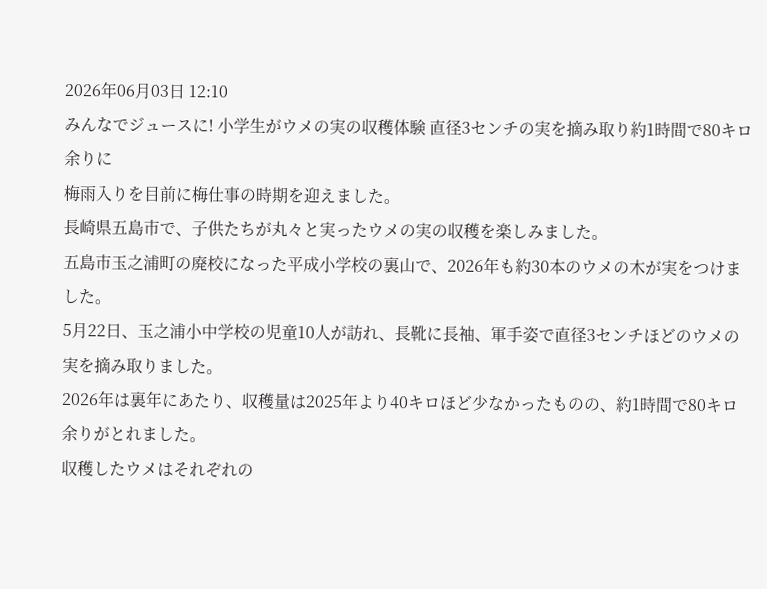2026年06月03日 12:10
みんなでジュースに! 小学生がウメの実の収穫体験 直径3センチの実を摘み取り約1時間で80キロ余りに
梅雨入りを目前に梅仕事の時期を迎えました。
長崎県五島市で、子供たちが丸々と実ったウメの実の収穫を楽しみました。
五島市玉之浦町の廃校になった平成小学校の裏山で、2026年も約30本のウメの木が実をつけました。
5月22日、玉之浦小中学校の児童10人が訪れ、長靴に長袖、軍手姿で直径3センチほどのウメの実を摘み取りました。
2026年は裏年にあたり、収穫量は2025年より40キロほど少なかったものの、約1時間で80キロ余りがとれました。
収穫したウメはそれぞれの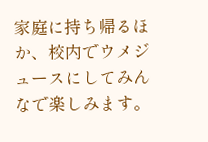家庭に持ち帰るほか、校内でウメジュースにしてみんなで楽しみます。